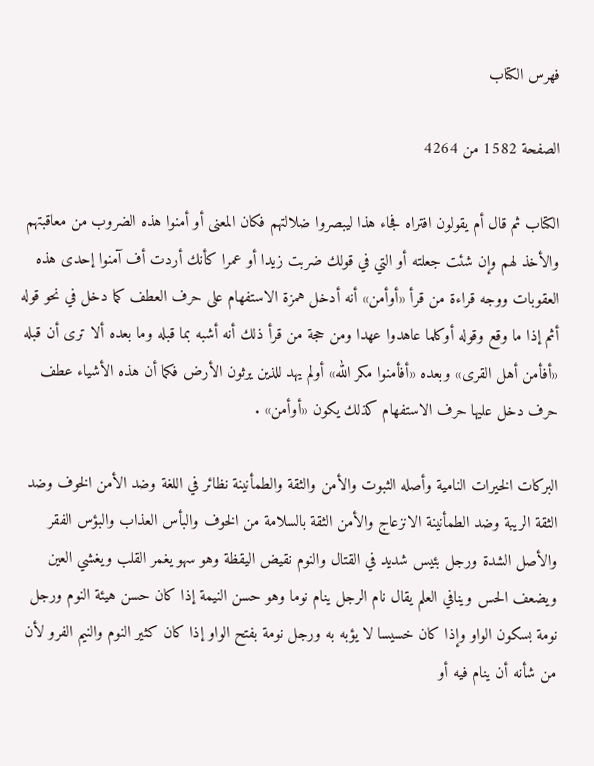فهرس الكتاب

الصفحة 1582 من 4264

الكتاب ثم قال أم يقولون افتراه فجاء هذا ليبصروا ضلالتهم فكان المعنى أو أمنوا هذه الضروب من معاقبتهم والأخذ لهم وإن شئت جعلته أو التي في قولك ضربت زيدا أو عمرا كأنك أردت أف آمنوا إحدى هذه العقوبات ووجه قراءة من قرأ «أوأمن» أنه أدخل همزة الاستفهام على حرف العطف كما دخل في نحو قوله أثم إذا ما وقع وقوله أوكلما عاهدوا عهدا ومن حجة من قرأ ذلك أنه أشبه بما قبله وما بعده ألا ترى أن قبله «أفأمن أهل القرى» وبعده «أفأمنوا مكر الله» أولم يهد للذين يرثون الأرض فكما أن هذه الأشياء عطف حرف دخل عليها حرف الاستفهام كذلك يكون «أوأمن» .

البركات الخيرات النامية وأصله الثبوت والأمن والثقة والطمأنينة نظائر في اللغة وضد الأمن الخوف وضد الثقة الريبة وضد الطمأنينة الانزعاج والأمن الثقة بالسلامة من الخوف والبأس العذاب والبؤس الفقر والأصل الشدة ورجل بئيس شديد في القتال والنوم نقيض اليقظة وهو سهو يغمر القلب ويغشي العين ويضعف الحس وينافي العلم يقال نام الرجل ينام نوما وهو حسن النيمة إذا كان حسن هيئة النوم ورجل نومة بسكون الواو وإذا كان خسيسا لا يؤبه به ورجل نومة بفتح الواو إذا كان كثير النوم والنيم الفرو لأن من شأنه أن ينام فيه أو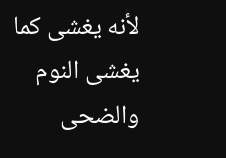لأنه يغشى كما يغشى النوم والضحى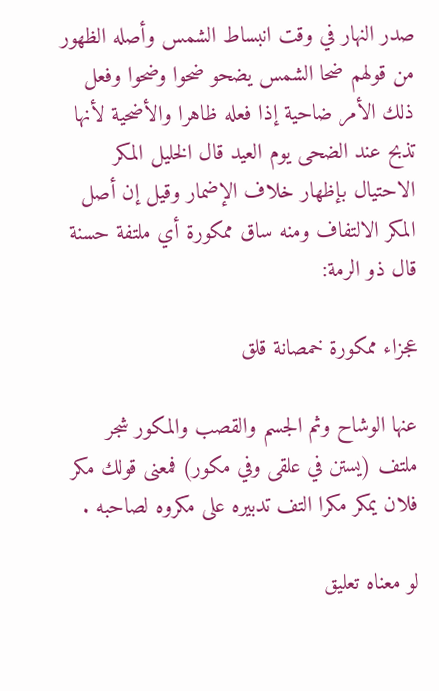صدر النهار في وقت انبساط الشمس وأصله الظهور من قولهم ضحا الشمس يضحو ضحوا وضحوا وفعل ذلك الأمر ضاحية إذا فعله ظاهرا والأضحية لأنها تذبح عند الضحى يوم العيد قال الخليل المكر الاحتيال بإظهار خلاف الإضمار وقيل إن أصل المكر الالتفاف ومنه ساق ممكورة أي ملتفة حسنة قال ذو الرمة:

عجزاء ممكورة خمصانة قلق

عنها الوشاح وثم الجسم والقصب والمكور شجر ملتف (يستن في علقى وفي مكور) فمعنى قولك مكر فلان يمكر مكرا التف تدبيره على مكروه لصاحبه .

لو معناه تعليق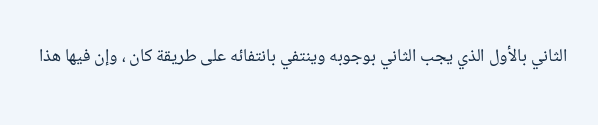الثاني بالأول الذي يجب الثاني بوجوبه وينتفي بانتفائه على طريقة كان ، وإن فيها هذا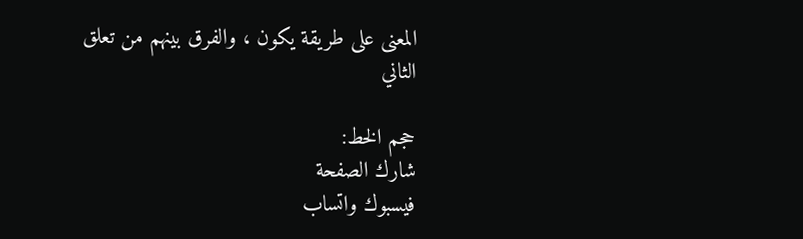المعنى على طريقة يكون ، والفرق بينهم من تعلق الثاني

حجم الخط:
شارك الصفحة
فيسبوك واتساب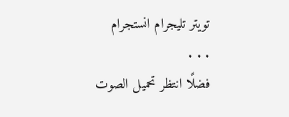تويتر تليجرام انستجرام
. . .
فضلًا انتظر تحميل الصوت